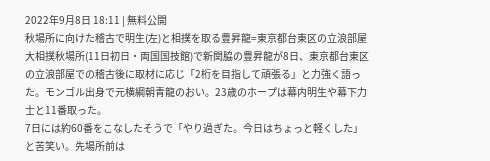2022年9月8日 18:11 | 無料公開
秋場所に向けた稽古で明生(左)と相撲を取る豊昇龍=東京都台東区の立浪部屋
大相撲秋場所(11日初日・両国国技館)で新関脇の豊昇龍が8日、東京都台東区の立浪部屋での稽古後に取材に応じ「2桁を目指して頑張る」と力強く語った。モンゴル出身で元横綱朝青龍のおい。23歳のホープは幕内明生や幕下力士と11番取った。
7日には約60番をこなしたそうで「やり過ぎた。今日はちょっと軽くした」と苦笑い。先場所前は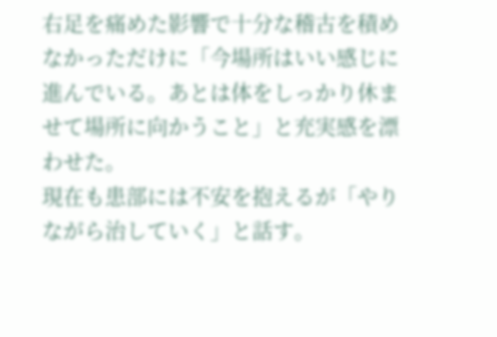右足を痛めた影響で十分な稽古を積めなかっただけに「今場所はいい感じに進んでいる。あとは体をしっかり休ませて場所に向かうこと」と充実感を漂わせた。
現在も患部には不安を抱えるが「やりながら治していく」と話す。